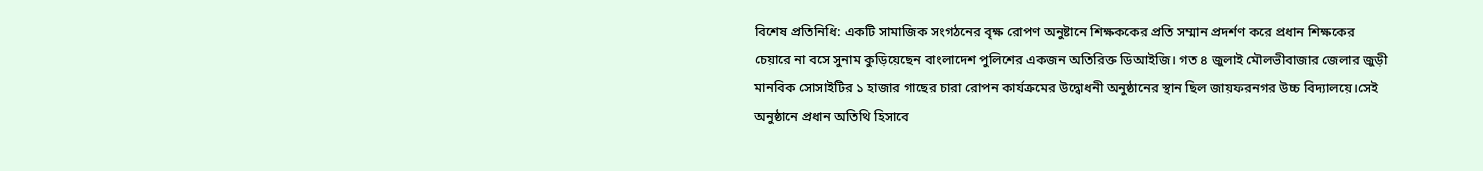বিশেষ প্রতিনিধি: একটি সামাজিক সংগঠনের বৃক্ষ রোপণ অনুষ্টানে শিক্ষককের প্রতি সম্মান প্রদর্শণ করে প্রধান শিক্ষকের চেয়ারে না বসে সুনাম কুড়িয়েছেন বাংলাদেশ পুলিশের একজন অতিরিক্ত ডিআইজি। গত ৪ জুলাই মৌলভীবাজার জেলার জুড়ী মানবিক সোসাইটির ১ হাজার গাছের চারা রোপন কার্যক্রমের উদ্বোধনী অনুষ্ঠানের স্থান ছিল জায়ফরনগর উচ্চ বিদ্যালয়ে।সেই অনুষ্ঠানে প্রধান অতিথি হিসাবে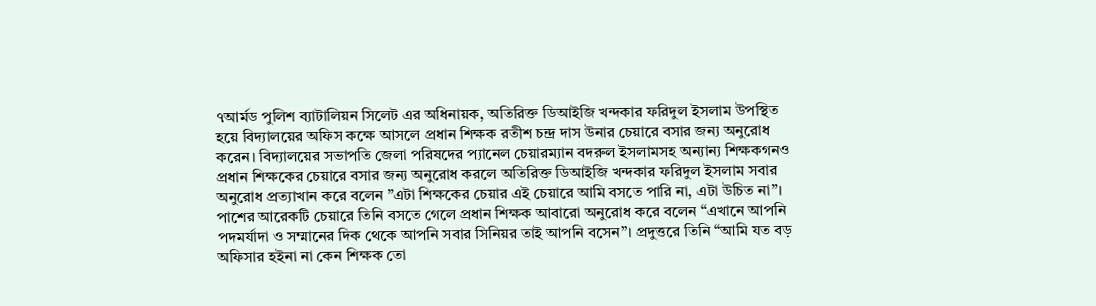৭আর্মড পুলিশ ব্যাটালিয়ন সিলেট এর অধিনায়ক, অতিরিক্ত ডিআইজি খন্দকার ফরিদুল ইসলাম উপস্থিত হয়ে বিদ্যালয়ের অফিস কক্ষে আসলে প্রধান শিক্ষক রতীশ চন্দ্র দাস উনার চেয়ারে বসার জন্য অনুরোধ করেন। বিদ্যালয়ের সভাপতি জেলা পরিষদের প্যানেল চেয়ারম্যান বদরুল ইসলামসহ অন্যান্য শিক্ষকগনও প্রধান শিক্ষকের চেয়ারে বসার জন্য অনুরোধ করলে অতিরিক্ত ডিআইজি খন্দকার ফরিদুল ইসলাম সবার অনুরোধ প্রত্যাখান করে বলেন ”এটা শিক্ষকের চেয়ার এই চেয়ারে আমি বসতে পারি না, এটা উচিত না”। পাশের আরেকটি চেয়ারে তিনি বসতে গেলে প্রধান শিক্ষক আবারো অনুরোধ করে বলেন “এখানে আপনি পদমর্যাদা ও সম্মানের দিক থেকে আপনি সবার সিনিয়র তাই আপনি বসেন”। প্রদুত্তরে তিনি “আমি যত বড় অফিসার হইনা না কেন শিক্ষক তো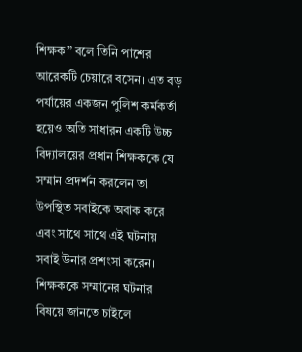শিক্ষক” বলে তিনি পাশের আরেকটি চেয়ারে বসেন। এত বড় পর্যায়ের একজন পুলিশ কর্মকর্তা হয়েও অতি সাধারন একটি উচ্চ বিদ্যালয়ের প্রধান শিক্ষককে যে সম্মান প্রদর্শন করলেন তা উপস্থিত সবাইকে অবাক করে এবং সাথে সাথে এই ঘটনায় সবাই উনার প্রশংসা করেন।
শিক্ষককে সম্মানের ঘটনার বিষয়ে জানতে চাইলে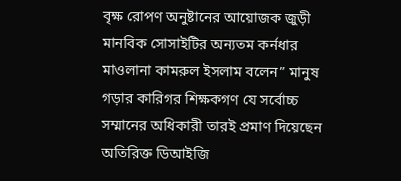বৃক্ষ রোপণ অনুষ্টানের আয়োজক জুড়ী মানবিক সোসাইটির অন্যতম কর্নধার মাওলানা কামরুল ইসলাম বলেন” মানুষ গড়ার কারিগর শিক্ষকগণ যে সর্বোচ্চ সম্মানের অধিকারী তারই প্রমাণ দিয়েছেন অতিরিক্ত ডিআইজি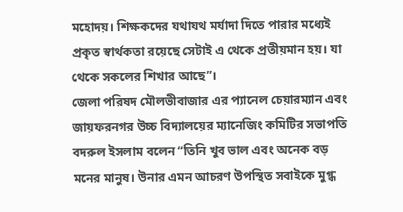মহোদয়। শিক্ষকদের যথাযথ মর্যাদা দিতে পারার মধ্যেই প্রকৃত স্বার্থকতা রয়েছে সেটাই এ থেকে প্রতীয়মান হয়। যা থেকে সকলের শিখার আছে”।
জেলা পরিষদ মৌলভীবাজার এর প্যানেল চেয়ারম্যান এবং জায়ফরনগর উচ্চ বিদ্যালয়ের ম্যানেজিং কমিটির সভাপতি বদরুল ইসলাম বলেন “তিনি খুব ভাল এবং অনেক বড় মনের মানুষ। উনার এমন আচরণ উপস্থিত সবাইকে মুগ্ধ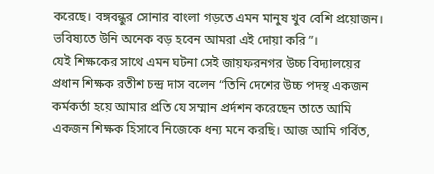করেছে। বঙ্গবন্ধুর সোনার বাংলা গড়তে এমন মানুষ খুব বেশি প্রয়োজন। ভবিষ্যতে উনি অনেক বড় হবেন আমরা এই দোয়া করি”।
যেই শিক্ষকের সাথে এমন ঘটনা সেই জায়ফরনগর উচ্চ বিদ্যালয়ের প্রধান শিক্ষক রতীশ চন্দ্র দাস বলেন “তিনি দেশের উচ্চ পদস্থ একজন কর্মকর্তা হয়ে আমার প্রতি যে সম্মান প্রর্দশন করেছেন তাতে আমি একজন শিক্ষক হিসাবে নিজেকে ধন্য মনে করছি। আজ আমি গর্বিত,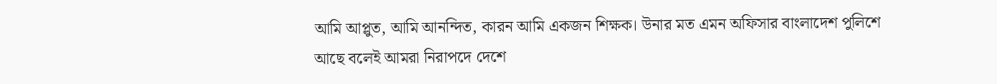আমি আপ্লুত, আমি আনন্দিত, কারন আমি একজন শিক্ষক। উনার মত এমন অফিসার বাংলাদেশ পুলিশে আছে বলেই আমরা নিরাপদে দেশে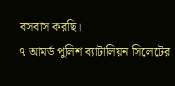বসবাস করছি।
৭ আমর্ড পুলিশ ব্যাটালিয়ন সিলেটের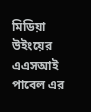মিডিয়া উইংয়ের এএসআই পাবেল এর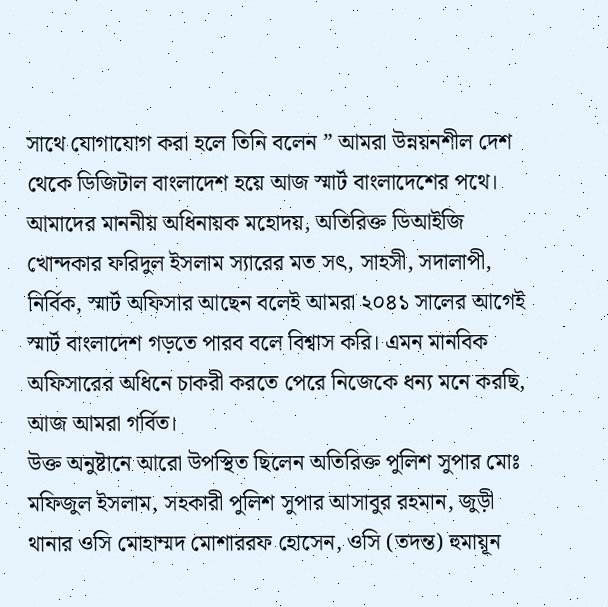সাথে যোগাযোগ করা হলে তিনি বলেন ” আমরা উন্নয়নশীল দেশ থেকে ডিজিটাল বাংলাদেশ হয়ে আজ স্মার্ট বাংলাদেশের পথে। আমাদের মাননীয় অধিনায়ক মহোদয়, অতিরিক্ত ডিআইজি খোন্দকার ফরিদুল ইসলাম স্যারের মত সৎ, সাহসী, সদালাপী, নির্বিক, স্মার্ট অফিসার আছেন বলেই আমরা ২০৪১ সালের আগেই স্মার্ট বাংলাদেশ গড়তে পারব বলে বিশ্বাস করি। এমন মানবিক অফিসারের অধিনে চাকরী করতে পেরে নিজেকে ধন্য মনে করছি, আজ আমরা গর্বিত।
উক্ত অনুষ্টানে আরো উপস্থিত ছিলেন অতিরিক্ত পুলিশ সুপার মোঃ মফিজুল ইসলাম, সহকারী পুলিশ সুপার আসাবুর রহমান, জুড়ী থানার ওসি মোহাম্মদ মোশাররফ হোসেন, ওসি (তদন্ত) হুমায়ূন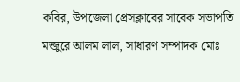কবির, উপজেলা প্রেসক্লাবের সাবেক সভাপতি মন্জুরে আলম লাল, সাধারণ সম্পাদক মোঃ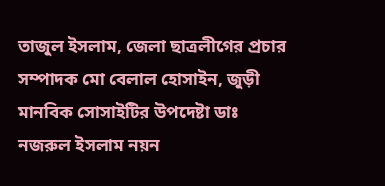তাজুল ইসলাম, জেলা ছাত্রলীগের প্রচার সম্পাদক মো বেলাল হোসাইন, জুড়ী মানবিক সোসাইটির উপদেষ্টা ডাঃ নজরুল ইসলাম নয়ন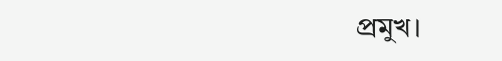প্রমুখ।